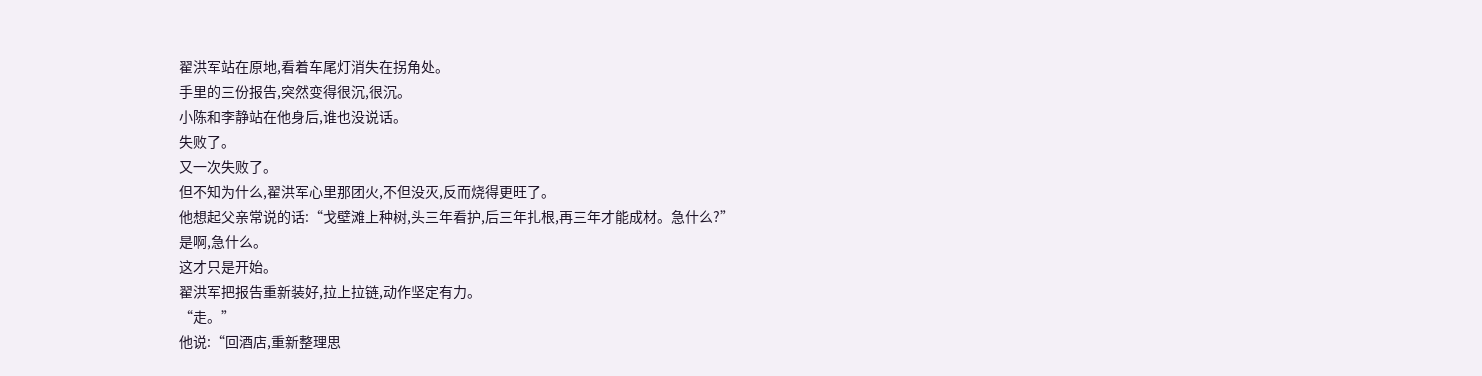翟洪军站在原地,看着车尾灯消失在拐角处。
手里的三份报告,突然变得很沉,很沉。
小陈和李静站在他身后,谁也没说话。
失败了。
又一次失败了。
但不知为什么,翟洪军心里那团火,不但没灭,反而烧得更旺了。
他想起父亲常说的话:“戈壁滩上种树,头三年看护,后三年扎根,再三年才能成材。急什么?”
是啊,急什么。
这才只是开始。
翟洪军把报告重新装好,拉上拉链,动作坚定有力。
“走。”
他说:“回酒店,重新整理思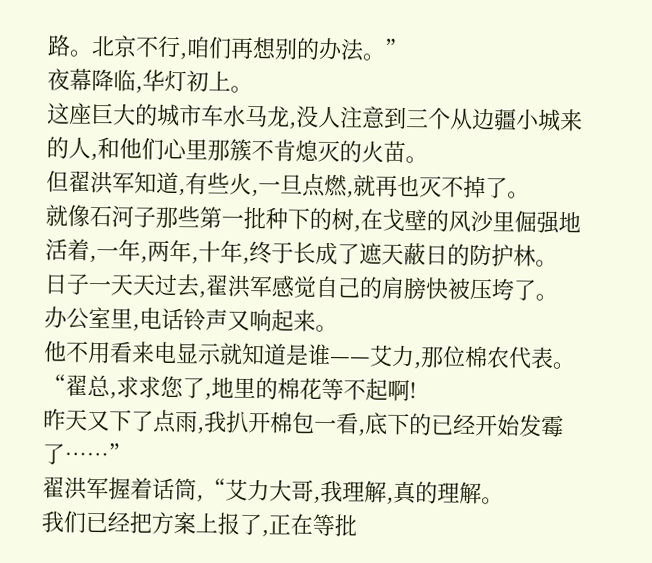路。北京不行,咱们再想别的办法。”
夜幕降临,华灯初上。
这座巨大的城市车水马龙,没人注意到三个从边疆小城来的人,和他们心里那簇不肯熄灭的火苗。
但翟洪军知道,有些火,一旦点燃,就再也灭不掉了。
就像石河子那些第一批种下的树,在戈壁的风沙里倔强地活着,一年,两年,十年,终于长成了遮天蔽日的防护林。
日子一天天过去,翟洪军感觉自己的肩膀快被压垮了。
办公室里,电话铃声又响起来。
他不用看来电显示就知道是谁——艾力,那位棉农代表。
“翟总,求求您了,地里的棉花等不起啊!
昨天又下了点雨,我扒开棉包一看,底下的已经开始发霉了……”
翟洪军握着话筒,“艾力大哥,我理解,真的理解。
我们已经把方案上报了,正在等批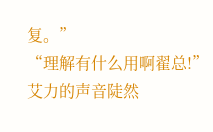复。”
“理解有什么用啊翟总!”
艾力的声音陡然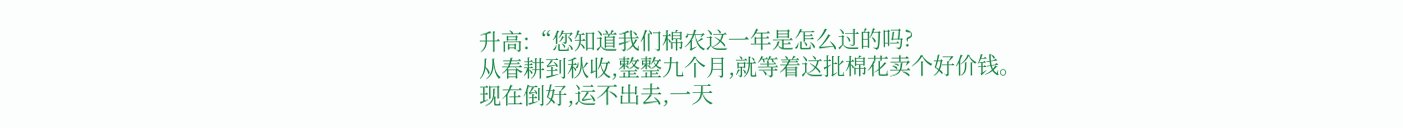升高:“您知道我们棉农这一年是怎么过的吗?
从春耕到秋收,整整九个月,就等着这批棉花卖个好价钱。
现在倒好,运不出去,一天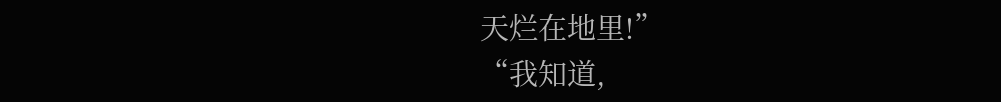天烂在地里!”
“我知道,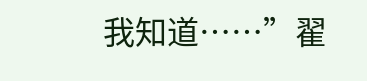我知道……”翟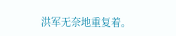洪军无奈地重复着。